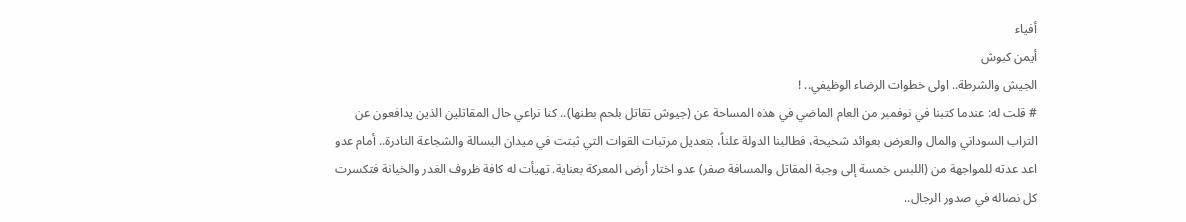أفياء
أيمن كبوش
الجيش والشرطة.. اولى خطوات الرضاء الوظيفي.. !
# قلت له: عندما كتبنا في نوفمبر من العام الماضي في هذه المساحة عن (جيوش تقاتل بلحم بطنها).. كنا نراعي حال المقاتلين الذين يدافعون عن التراب السوداني والمال والعرض بعوائد شحيحة، فطالبنا الدولة علناً، بتعديل مرتبات القوات التي ثبتت في ميدان البسالة والشجاعة النادرة.. أمام عدو اعد عدته للمواجهة من (اللبس خمسة إلى وجبة المقاتل والمسافة صفر) عدو اختار أرض المعركة بعناية. تهيأت له كافة ظروف الغدر والخيانة فتكسرت كل نصاله في صدور الرجال..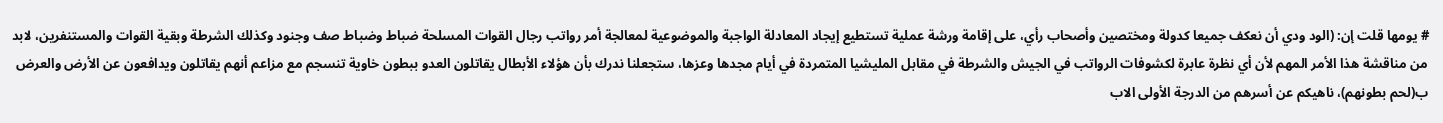# يومها قلت إن: (الود ودي أن نعكف جميعا كدولة ومختصين وأصحاب رأي، على إقامة ورشة عملية تستطيع إيجاد المعادلة الواجبة والموضوعية لمعالجة أمر رواتب رجال القوات المسلحة ضباط وضباط صف وجنود وكذلك الشرطة وبقية القوات والمستنفرين، لابد من مناقشة هذا الأمر المهم لأن أي نظرة عابرة لكشوفات الرواتب في الجيش والشرطة في مقابل المليشيا المتمردة في أيام مجدها وعزها، ستجعلنا ندرك بأن هؤلاء الأبطال يقاتلون العدو ببطون خاوية تنسجم مع مزاعم أنهم يقاتلون ويدافعون عن الأرض والعرض ب(لحم بطونهم)، ناهيكم عن أسرهم من الدرجة الأولى الاب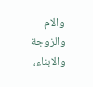والام والزوجة والابناء،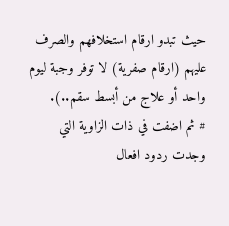حيث تبدو ارقام استخلافهم والصرف عليهم (ارقام صفرية) لا توفر وجبة ليوم واحد أو علاج من أبسط سقم..).
# ثم اضفت في ذات الزاوية التي وجدت ردود افعال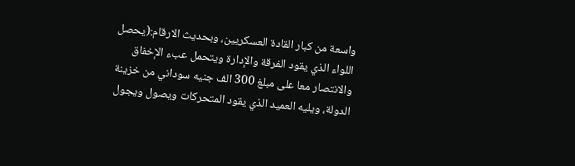واسعة من كبار القادة العسكريين، وبحديث الارقام:(يحصل اللواء الذي يقود الفرقة والإدارة ويتحمل عبء الإخفاق والانتصار معا على مبلغ 300 الف جنيه سوداني من خزينة الدولة، ويليه العميد الذي يقود المتحركات ويصول ويجول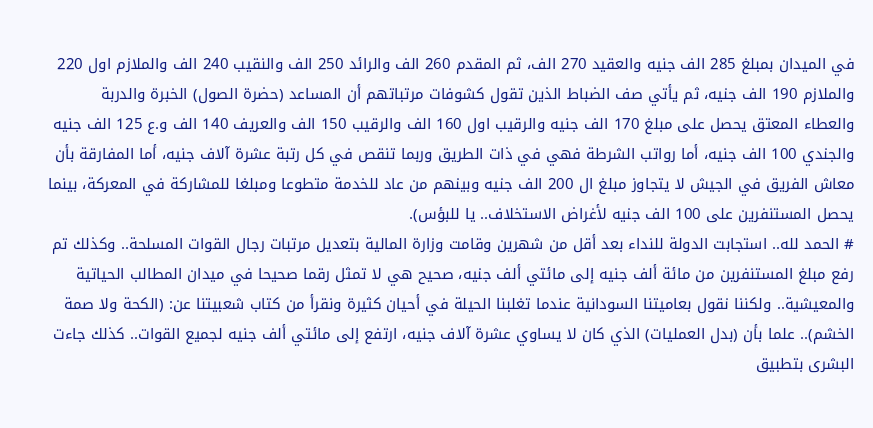في الميدان بمبلغ 285 الف جنيه والعقيد 270 الف، ثم المقدم 260 الف والرائد 250 الف والنقيب 240 الف والملازم اول 220 والملازم 190 الف جنيه، ثم يأتي صف الضباط الذين تقول كشوفات مرتباتهم أن المساعد (حضرة الصول) الخبرة والدربة والعطاء المعتق يحصل على مبلغ 170 الف جنيه والرقيب اول 160 الف والرقيب 150 الف والعريف 140 الف و.ع 125 الف جنيه والجندي 100 الف جنيه، أما رواتب الشرطة فهي في ذات الطريق وربما تنقص في كل رتبة عشرة آلاف جنيه، أما المفارقة بأن معاش الفريق في الجيش لا يتجاوز مبلغ ال 200 الف جنيه وبينهم من عاد للخدمة متطوعا ومبلغا للمشاركة في المعركة، بينما يحصل المستنفرين على 100 الف جنيه لأغراض الاستخلاف.. يا للبؤس).
# الحمد لله.. استجابت الدولة للنداء بعد أقل من شهرين وقامت وزارة المالية بتعديل مرتبات رجال القوات المسلحة.. وكذلك تم رفع مبلغ المستنفرين من مائة ألف جنيه إلى مائتي ألف جنيه، صحيح هي لا تمثل رقما صحيحا في ميدان المطالب الحياتية والمعيشية.. ولكننا نقول بعاميتنا السودانية عندما تغلبنا الحيلة في أحيان كثيرة ونقرأ من كتاب شعبيتنا عن: (الكحة ولا صمة الخشم).. علما بأن (بدل العمليات) الذي كان لا يساوي عشرة آلاف جنيه، ارتفع إلى مائتي ألف جنيه لجميع القوات.. كذلك جاءت البشرى بتطبيق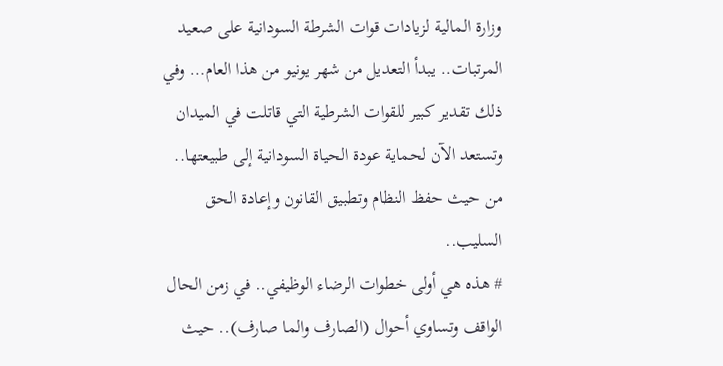وزارة المالية لزيادات قوات الشرطة السودانية على صعيد المرتبات.. يبدأ التعديل من شهر يونيو من هذا العام… وفي ذلك تقدير كبير للقوات الشرطية التي قاتلت في الميدان وتستعد الآن لحماية عودة الحياة السودانية إلى طبيعتها.. من حيث حفظ النظام وتطبيق القانون وإعادة الحق السليب..
# هذه هي أولى خطوات الرضاء الوظيفي.. في زمن الحال الواقف وتساوي أحوال (الصارف والما صارف).. حيث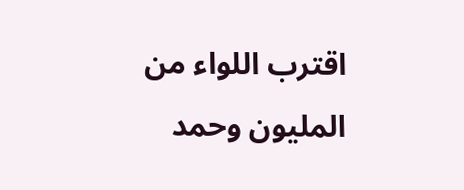اقترب اللواء من المليون وحمد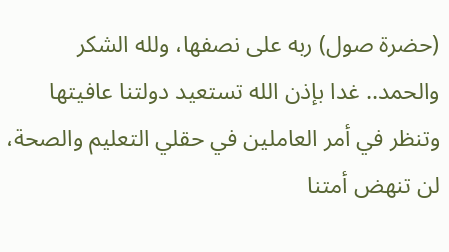(حضرة صول) ربه على نصفها، ولله الشكر والحمد.. غدا بإذن الله تستعيد دولتنا عافيتها وتنظر في أمر العاملين في حقلي التعليم والصحة، لن تنهض أمتنا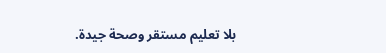بلا تعليم مستقر وصحة جيدة.